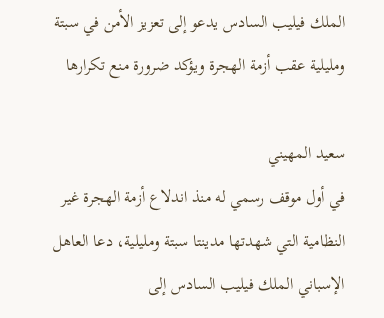الملك فيليب السادس يدعو إلى تعزيز الأمن في سبتة ومليلية عقب أزمة الهجرة ويؤكد ضرورة منع تكرارها

سعيد المهيني
في أول موقف رسمي له منذ اندلاع أزمة الهجرة غير النظامية التي شهدتها مدينتا سبتة ومليلية، دعا العاهل الإسباني الملك فيليب السادس إلى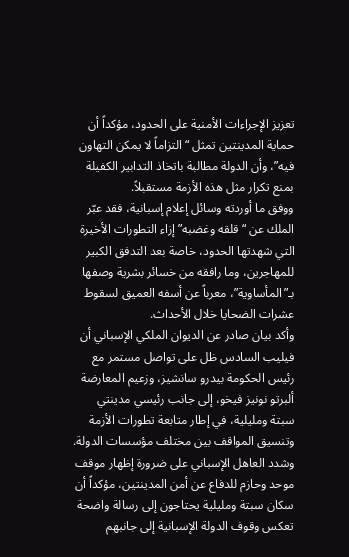تعزيز الإجراءات الأمنية على الحدود، مؤكداً أن حماية المدينتين تمثل “التزاماً لا يمكن التهاون فيه”، وأن الدولة مطالبة باتخاذ التدابير الكفيلة بمنع تكرار مثل هذه الأزمة مستقبلاً.
ووفق ما أوردته وسائل إعلام إسبانية، فقد عبّر الملك عن “قلقه وغضبه” إزاء التطورات الأخيرة التي شهدتها الحدود، خاصة بعد التدفق الكبير للمهاجرين، وما رافقه من خسائر بشرية وصفها بـ”المأساوية”، معرباً عن أسفه العميق لسقوط عشرات الضحايا خلال الأحداث.
وأكد بيان صادر عن الديوان الملكي الإسباني أن فيليب السادس ظل على تواصل مستمر مع رئيس الحكومة بيدرو سانشيز، وزعيم المعارضة ألبرتو نونيز فيخو، إلى جانب رئيسي مدينتي سبتة ومليلية، في إطار متابعة تطورات الأزمة وتنسيق المواقف بين مختلف مؤسسات الدولة.
وشدد العاهل الإسباني على ضرورة إظهار موقف موحد وحازم للدفاع عن أمن المدينتين، مؤكداً أن سكان سبتة ومليلية يحتاجون إلى رسالة واضحة تعكس وقوف الدولة الإسبانية إلى جانبهم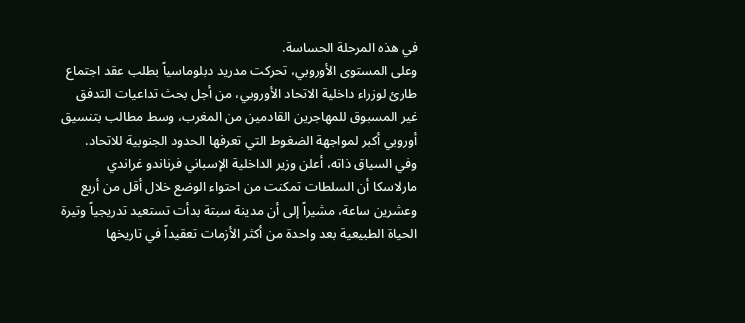في هذه المرحلة الحساسة.
وعلى المستوى الأوروبي، تحركت مدريد دبلوماسياً بطلب عقد اجتماع طارئ لوزراء داخلية الاتحاد الأوروبي، من أجل بحث تداعيات التدفق غير المسبوق للمهاجرين القادمين من المغرب، وسط مطالب بتنسيق أوروبي أكبر لمواجهة الضغوط التي تعرفها الحدود الجنوبية للاتحاد.
وفي السياق ذاته، أعلن وزير الداخلية الإسباني فرناندو غراندي مارلاسكا أن السلطات تمكنت من احتواء الوضع خلال أقل من أربع وعشرين ساعة، مشيراً إلى أن مدينة سبتة بدأت تستعيد تدريجياً وتيرة الحياة الطبيعية بعد واحدة من أكثر الأزمات تعقيداً في تاريخها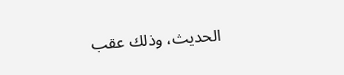الحديث، وذلك عقب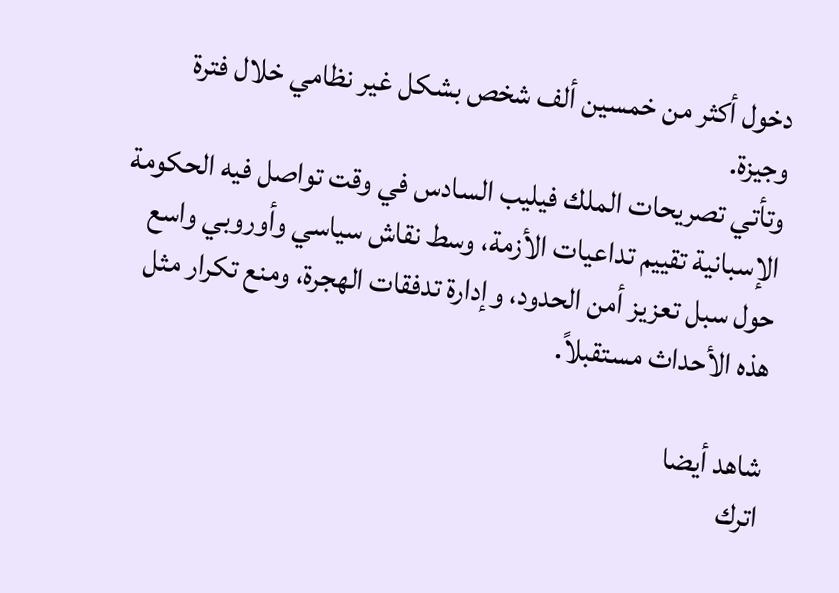دخول أكثر من خمسين ألف شخص بشكل غير نظامي خلال فترة وجيزة.
وتأتي تصريحات الملك فيليب السادس في وقت تواصل فيه الحكومة الإسبانية تقييم تداعيات الأزمة، وسط نقاش سياسي وأوروبي واسع حول سبل تعزيز أمن الحدود، وإدارة تدفقات الهجرة، ومنع تكرار مثل هذه الأحداث مستقبلاً.

شاهد أيضا
اترك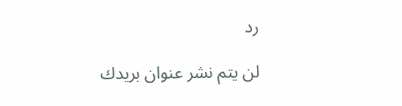رد

لن يتم نشر عنوان بريدك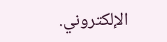الإلكتروني.